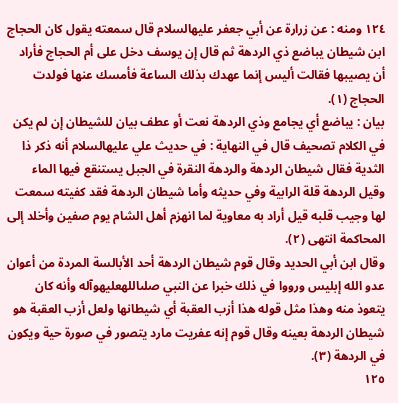١٢٤ ومنه : عن زرارة عن أبي جعفر عليهالسلام قال سمعته يقول كان الحجاج ابن شيطان يباضع ذي الردهة ثم قال إن يوسف دخل على أم الحجاج فأراد أن يصيبها فقالت أليس إنما عهدك بذلك الساعة فأمسك عنها فولدت الحجاج (١).
بيان : يباضع أي يجامع وذي الردهة نعت أو عطف بيان للشيطان إن لم يكن في الكلام تصحيف قال في النهاية : في حديث علي عليهالسلام أنه ذكر ذا الثدية فقال شيطان الردهة والردهة النقرة في الجبل يستنقع فيها الماء وقيل الردهة قلة الرابية وفي حديثه وأما شيطان الردهة فقد كفيته سمعت لها وجيب قلبه قيل أراد به معاوية لما انهزم أهل الشام يوم صفين وأخلد إلى المحاكمة انتهى (٢).
وقال ابن أبي الحديد وقال قوم شيطان الردهة أحد الأبالسة المردة من أعوان عدو الله إبليس ورووا في ذلك خبرا عن النبي صلىاللهعليهوآله وأنه كان يتعوذ منه وهذا مثل قوله هذا أزب العقبة أي شيطانها ولعل أزب العقبة هو شيطان الردهة بعينه وقال قوم إنه عفريت مارد يتصور في صورة حية ويكون في الردهة (٣).
١٢٥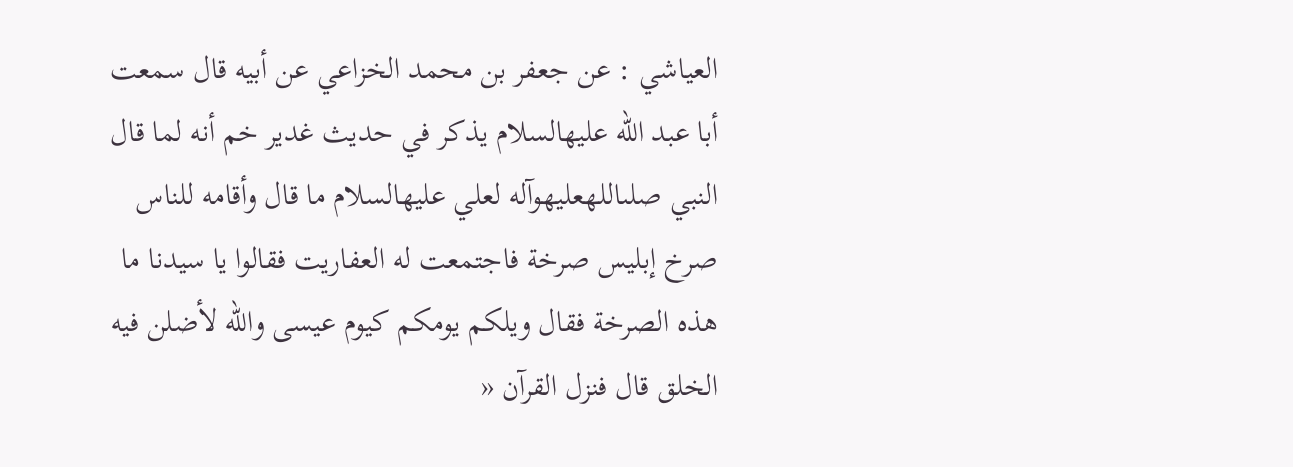العياشي : عن جعفر بن محمد الخزاعي عن أبيه قال سمعت أبا عبد الله عليهالسلام يذكر في حديث غدير خم أنه لما قال النبي صلىاللهعليهوآله لعلي عليهالسلام ما قال وأقامه للناس صرخ إبليس صرخة فاجتمعت له العفاريت فقالوا يا سيدنا ما هذه الصرخة فقال ويلكم يومكم كيوم عيسى والله لأضلن فيه الخلق قال فنزل القرآن «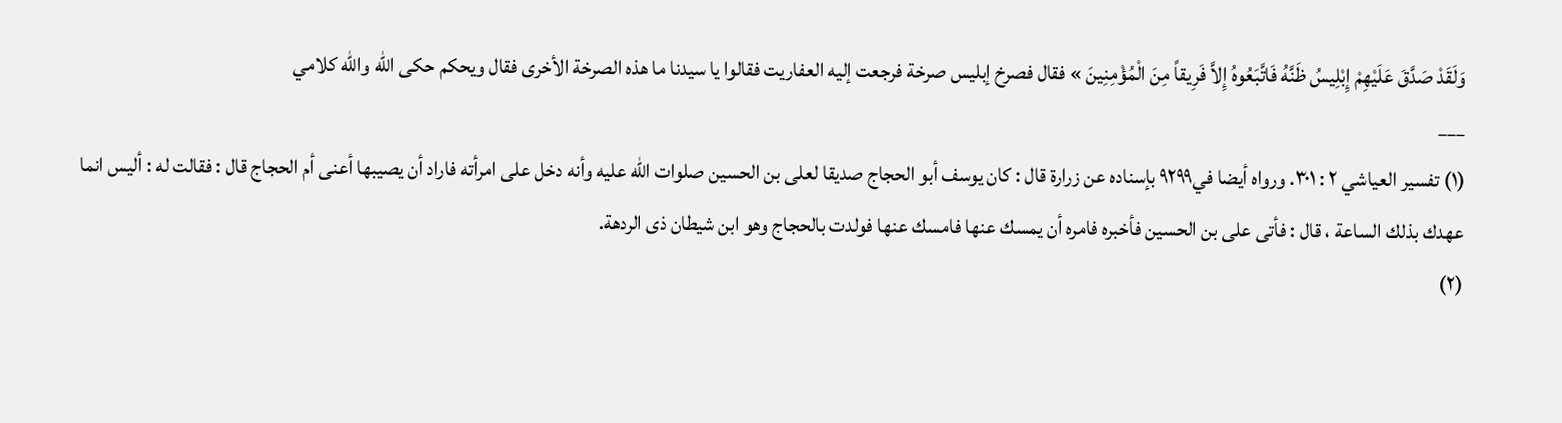وَلَقَدْ صَدَّقَ عَلَيْهِمْ إِبْلِيسُ ظَنَّهُ فَاتَّبَعُوهُ إِلاَّ فَرِيقاً مِنَ الْمُؤْمِنِينَ » فقال فصرخ إبليس صرخة فرجعت إليه العفاريت فقالوا يا سيدنا ما هذه الصرخة الأخرى فقال ويحكم حكى الله والله كلامي
___
(١) تفسير العياشي ٢ : ٣٠١. ورواه أيضا في٩٢٩٩ بإسناده عن زرارة قال : كان يوسف أبو الحجاج صديقا لعلى بن الحسين صلوات الله عليه وأنه دخل على امرأته فاراد أن يصيبها أعنى أم الحجاج قال : فقالت له : أليس انما عهدك بذلك الساعة ، قال : فأتى على بن الحسين فأخبره فامره أن يمسك عنها فامسك عنها فولدت بالحجاج وهو ابن شيطان ذى الردهة.
(٢)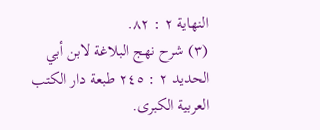النهاية ٢ : ٨٢.
(٣) شرح نهج البلاغة لابن أبي الحديد ٢ : ٢٤٥ طبعة دار الكتب العربية الكبرى.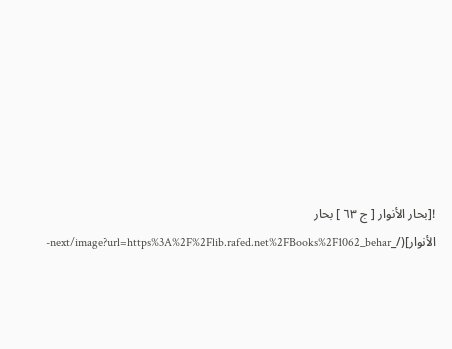![بحار الأنوار [ ج ٦٣ ] بحار الأنوار](/_next/image?url=https%3A%2F%2Flib.rafed.net%2FBooks%2F1062_behar-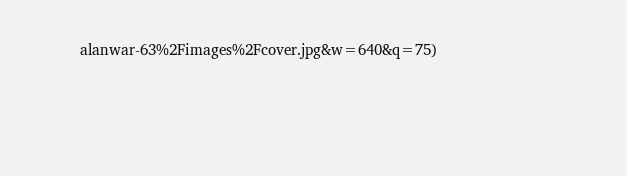alanwar-63%2Fimages%2Fcover.jpg&w=640&q=75)